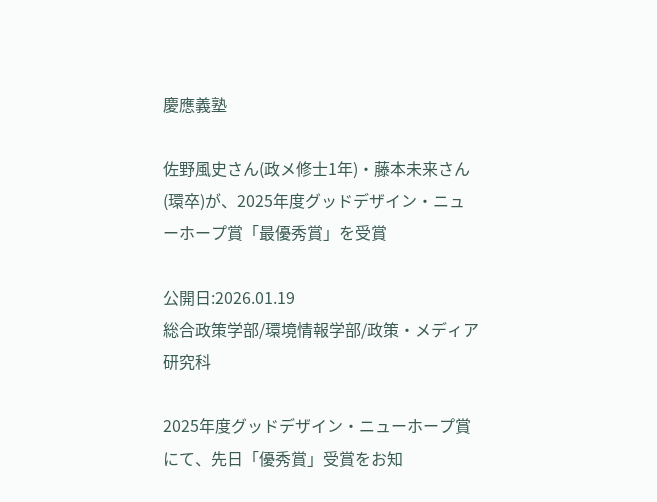慶應義塾

佐野風史さん(政メ修士1年)・藤本未来さん(環卒)が、2025年度グッドデザイン・ニューホープ賞「最優秀賞」を受賞

公開日:2026.01.19
総合政策学部/環境情報学部/政策・メディア研究科

2025年度グッドデザイン・ニューホープ賞にて、先日「優秀賞」受賞をお知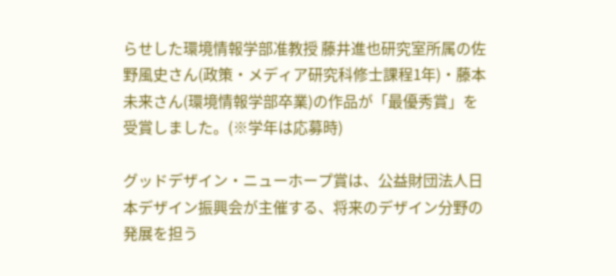らせした環境情報学部准教授 藤井進也研究室所属の佐野風史さん(政策・メディア研究科修士課程1年)・藤本未来さん(環境情報学部卒業)の作品が「最優秀賞」を受賞しました。(※学年は応募時)

グッドデザイン・ニューホープ賞は、公益財団法人日本デザイン振興会が主催する、将来のデザイン分野の発展を担う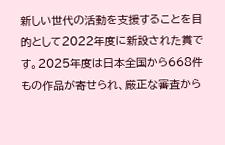新しい世代の活動を支援することを目的として2022年度に新設された賞です。2025年度は日本全国から668件もの作品が寄せられ、厳正な審査から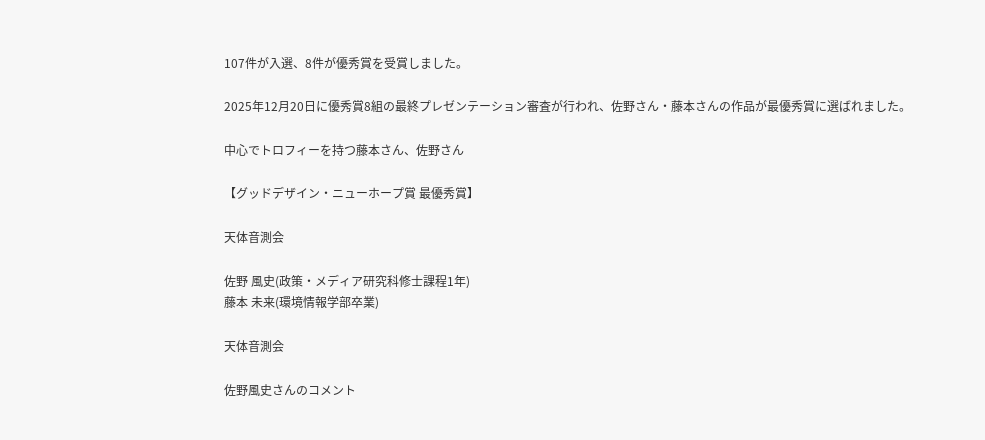107件が入選、8件が優秀賞を受賞しました。

2025年12月20日に優秀賞8組の最終プレゼンテーション審査が行われ、佐野さん・藤本さんの作品が最優秀賞に選ばれました。

中心でトロフィーを持つ藤本さん、佐野さん

【グッドデザイン・ニューホープ賞 最優秀賞】

天体音測会

佐野 風史(政策・メディア研究科修士課程1年)
藤本 未来(環境情報学部卒業)

天体音測会

佐野風史さんのコメント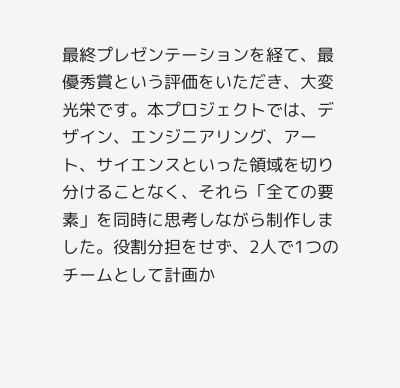最終プレゼンテーションを経て、最優秀賞という評価をいただき、大変光栄です。本プロジェクトでは、デザイン、エンジニアリング、アート、サイエンスといった領域を切り分けることなく、それら「全ての要素」を同時に思考しながら制作しました。役割分担をせず、2人で1つのチームとして計画か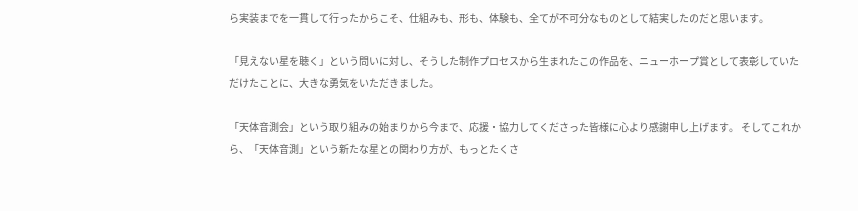ら実装までを一貫して行ったからこそ、仕組みも、形も、体験も、全てが不可分なものとして結実したのだと思います。

「見えない星を聴く」という問いに対し、そうした制作プロセスから生まれたこの作品を、ニューホープ賞として表彰していただけたことに、大きな勇気をいただきました。

「天体音測会」という取り組みの始まりから今まで、応援・協力してくださった皆様に心より感謝申し上げます。 そしてこれから、「天体音測」という新たな星との関わり方が、もっとたくさ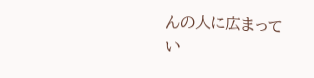んの人に広まってい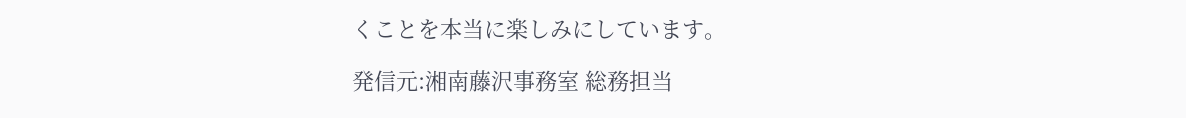くことを本当に楽しみにしています。

発信元:湘南藤沢事務室 総務担当